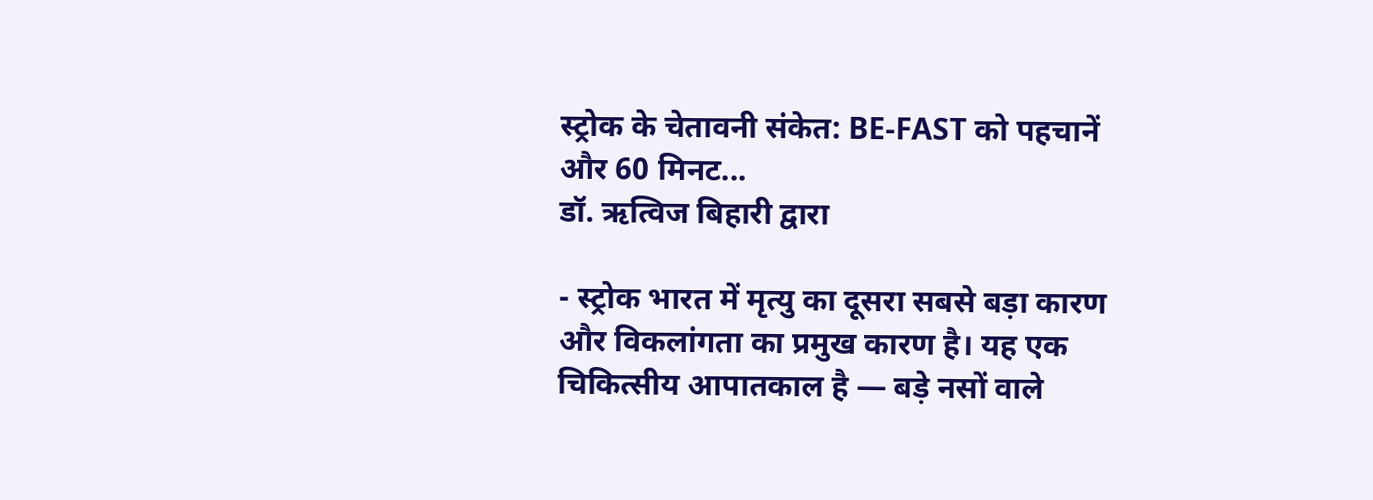स्ट्रोक के चेतावनी संकेत: BE-FAST को पहचानें और 60 मिनट...
डॉ. ऋत्विज बिहारी द्वारा

- स्ट्रोक भारत में मृत्यु का दूसरा सबसे बड़ा कारण और विकलांगता का प्रमुख कारण है। यह एक चिकित्सीय आपातकाल है — बड़े नसों वाले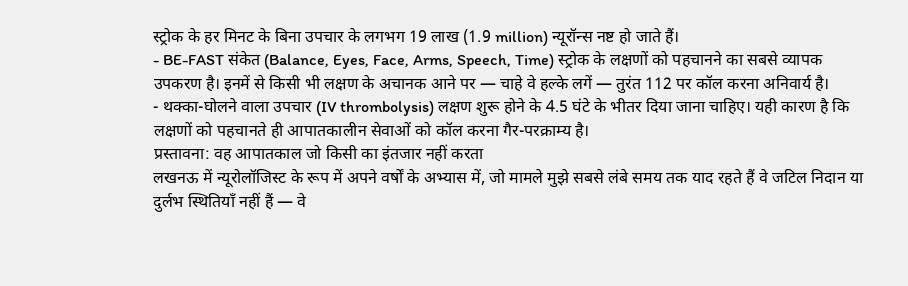स्ट्रोक के हर मिनट के बिना उपचार के लगभग 19 लाख (1.9 million) न्यूरॉन्स नष्ट हो जाते हैं।
- BE-FAST संकेत (Balance, Eyes, Face, Arms, Speech, Time) स्ट्रोक के लक्षणों को पहचानने का सबसे व्यापक उपकरण है। इनमें से किसी भी लक्षण के अचानक आने पर — चाहे वे हल्के लगें — तुरंत 112 पर कॉल करना अनिवार्य है।
- थक्का-घोलने वाला उपचार (IV thrombolysis) लक्षण शुरू होने के 4.5 घंटे के भीतर दिया जाना चाहिए। यही कारण है कि लक्षणों को पहचानते ही आपातकालीन सेवाओं को कॉल करना गैर-परक्राम्य है।
प्रस्तावना: वह आपातकाल जो किसी का इंतजार नहीं करता
लखनऊ में न्यूरोलॉजिस्ट के रूप में अपने वर्षों के अभ्यास में, जो मामले मुझे सबसे लंबे समय तक याद रहते हैं वे जटिल निदान या दुर्लभ स्थितियाँ नहीं हैं — वे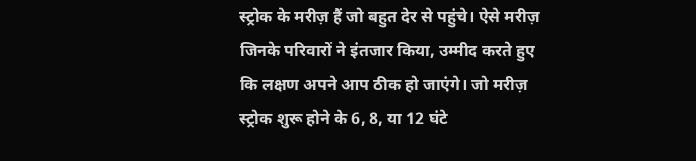स्ट्रोक के मरीज़ हैं जो बहुत देर से पहुंचे। ऐसे मरीज़ जिनके परिवारों ने इंतजार किया, उम्मीद करते हुए कि लक्षण अपने आप ठीक हो जाएंगे। जो मरीज़ स्ट्रोक शुरू होने के 6, 8, या 12 घंटे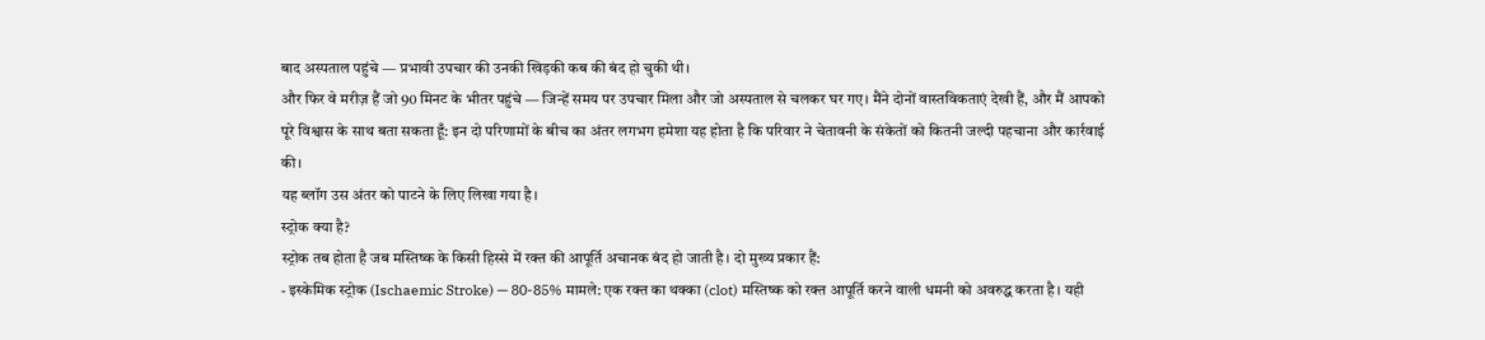बाद अस्पताल पहुंचे — प्रभावी उपचार की उनकी खिड़की कब की बंद हो चुकी थी।
और फिर वे मरीज़ हैं जो 90 मिनट के भीतर पहुंचे — जिन्हें समय पर उपचार मिला और जो अस्पताल से चलकर घर गए। मैंने दोनों वास्तविकताएं देखी हैं, और मैं आपको पूरे विश्वास के साथ बता सकता हूँ: इन दो परिणामों के बीच का अंतर लगभग हमेशा यह होता है कि परिवार ने चेतावनी के संकेतों को कितनी जल्दी पहचाना और कार्रवाई की।
यह ब्लॉग उस अंतर को पाटने के लिए लिखा गया है।
स्ट्रोक क्या है?
स्ट्रोक तब होता है जब मस्तिष्क के किसी हिस्से में रक्त की आपूर्ति अचानक बंद हो जाती है। दो मुख्य प्रकार हैं:
- इस्केमिक स्ट्रोक (Ischaemic Stroke) — 80-85% मामले: एक रक्त का थक्का (clot) मस्तिष्क को रक्त आपूर्ति करने वाली धमनी को अवरुद्ध करता है। यही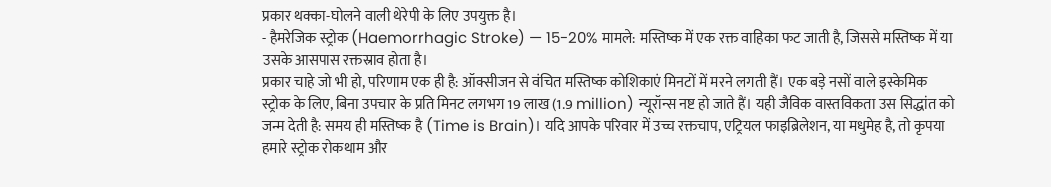प्रकार थक्का-घोलने वाली थेरेपी के लिए उपयुक्त है।
- हैमरेजिक स्ट्रोक (Haemorrhagic Stroke) — 15-20% मामले: मस्तिष्क में एक रक्त वाहिका फट जाती है, जिससे मस्तिष्क में या उसके आसपास रक्तस्राव होता है।
प्रकार चाहे जो भी हो, परिणाम एक ही है: ऑक्सीजन से वंचित मस्तिष्क कोशिकाएं मिनटों में मरने लगती हैं। एक बड़े नसों वाले इस्केमिक स्ट्रोक के लिए, बिना उपचार के प्रति मिनट लगभग 19 लाख (1.9 million) न्यूरॉन्स नष्ट हो जाते हैं। यही जैविक वास्तविकता उस सिद्धांत को जन्म देती है: समय ही मस्तिष्क है (Time is Brain)। यदि आपके परिवार में उच्च रक्तचाप, एट्रियल फाइब्रिलेशन, या मधुमेह है, तो कृपया हमारे स्ट्रोक रोकथाम और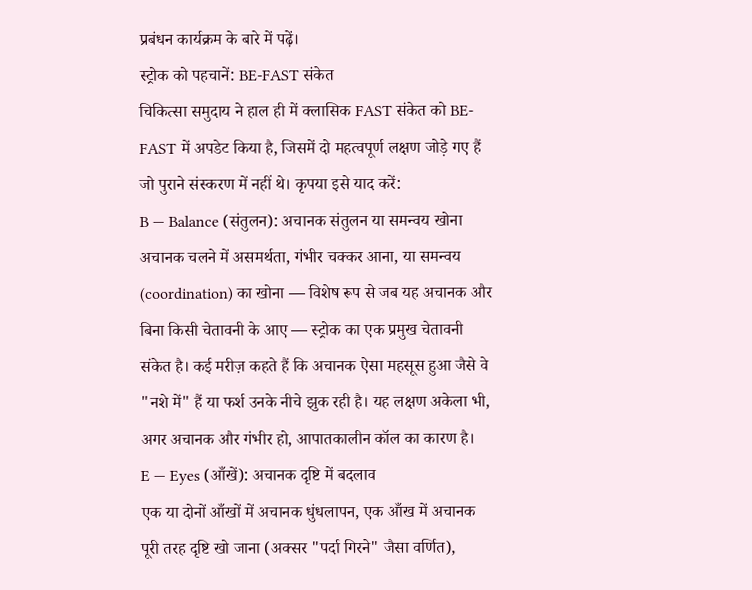प्रबंधन कार्यक्रम के बारे में पढ़ें।
स्ट्रोक को पहचानें: BE-FAST संकेत
चिकित्सा समुदाय ने हाल ही में क्लासिक FAST संकेत को BE-FAST में अपडेट किया है, जिसमें दो महत्वपूर्ण लक्षण जोड़े गए हैं जो पुराने संस्करण में नहीं थे। कृपया इसे याद करें:
B — Balance (संतुलन): अचानक संतुलन या समन्वय खोना
अचानक चलने में असमर्थता, गंभीर चक्कर आना, या समन्वय (coordination) का खोना — विशेष रूप से जब यह अचानक और बिना किसी चेतावनी के आए — स्ट्रोक का एक प्रमुख चेतावनी संकेत है। कई मरीज़ कहते हैं कि अचानक ऐसा महसूस हुआ जैसे वे "नशे में" हैं या फर्श उनके नीचे झुक रही है। यह लक्षण अकेला भी, अगर अचानक और गंभीर हो, आपातकालीन कॉल का कारण है।
E — Eyes (आँखें): अचानक दृष्टि में बदलाव
एक या दोनों आँखों में अचानक धुंधलापन, एक आँख में अचानक पूरी तरह दृष्टि खो जाना (अक्सर "पर्दा गिरने" जैसा वर्णित),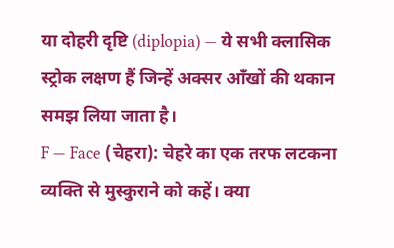या दोहरी दृष्टि (diplopia) — ये सभी क्लासिक स्ट्रोक लक्षण हैं जिन्हें अक्सर आँखों की थकान समझ लिया जाता है।
F — Face (चेहरा): चेहरे का एक तरफ लटकना
व्यक्ति से मुस्कुराने को कहें। क्या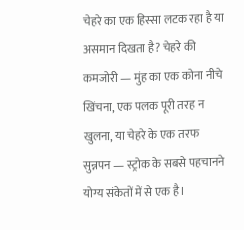चेहरे का एक हिस्सा लटक रहा है या असमान दिखता है? चेहरे की कमजोरी — मुंह का एक कोना नीचे खिंचना, एक पलक पूरी तरह न खुलना, या चेहरे के एक तरफ सुन्नपन — स्ट्रोक के सबसे पहचानने योग्य संकेतों में से एक है।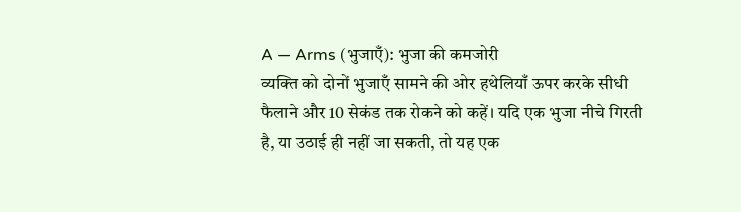A — Arms (भुजाएँ): भुजा की कमजोरी
व्यक्ति को दोनों भुजाएँ सामने की ओर हथेलियाँ ऊपर करके सीधी फैलाने और 10 सेकंड तक रोकने को कहें। यदि एक भुजा नीचे गिरती है, या उठाई ही नहीं जा सकती, तो यह एक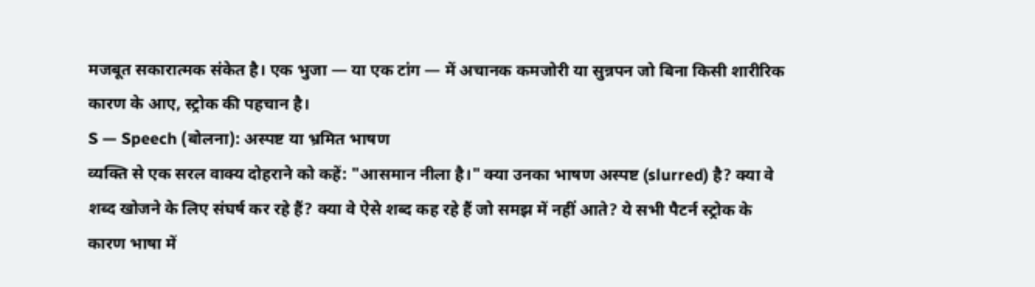मजबूत सकारात्मक संकेत है। एक भुजा — या एक टांग — में अचानक कमजोरी या सुन्नपन जो बिना किसी शारीरिक कारण के आए, स्ट्रोक की पहचान है।
S — Speech (बोलना): अस्पष्ट या भ्रमित भाषण
व्यक्ति से एक सरल वाक्य दोहराने को कहें: "आसमान नीला है।" क्या उनका भाषण अस्पष्ट (slurred) है? क्या वे शब्द खोजने के लिए संघर्ष कर रहे हैं? क्या वे ऐसे शब्द कह रहे हैं जो समझ में नहीं आते? ये सभी पैटर्न स्ट्रोक के कारण भाषा में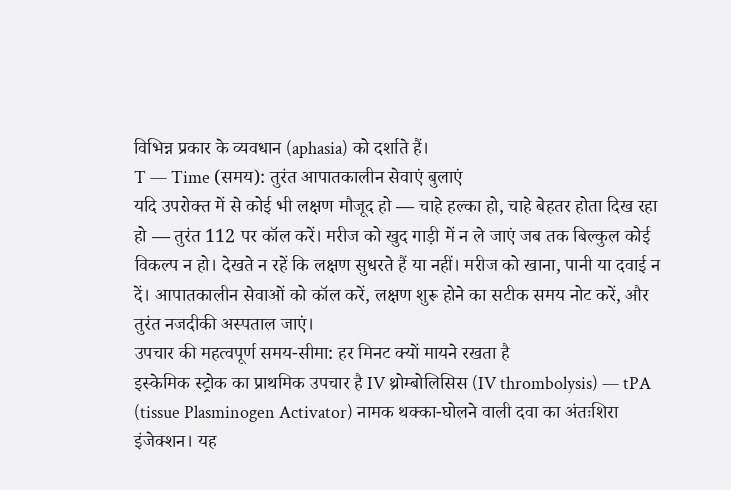विभिन्न प्रकार के व्यवधान (aphasia) को दर्शाते हैं।
T — Time (समय): तुरंत आपातकालीन सेवाएं बुलाएं
यदि उपरोक्त में से कोई भी लक्षण मौजूद हो — चाहे हल्का हो, चाहे बेहतर होता दिख रहा हो — तुरंत 112 पर कॉल करें। मरीज को खुद गाड़ी में न ले जाएं जब तक बिल्कुल कोई विकल्प न हो। देखते न रहें कि लक्षण सुधरते हैं या नहीं। मरीज को खाना, पानी या दवाई न दें। आपातकालीन सेवाओं को कॉल करें, लक्षण शुरू होने का सटीक समय नोट करें, और तुरंत नजदीकी अस्पताल जाएं।
उपचार की महत्वपूर्ण समय-सीमा: हर मिनट क्यों मायने रखता है
इस्केमिक स्ट्रोक का प्राथमिक उपचार है IV थ्रोम्बोलिसिस (IV thrombolysis) — tPA (tissue Plasminogen Activator) नामक थक्का-घोलने वाली दवा का अंतःशिरा इंजेक्शन। यह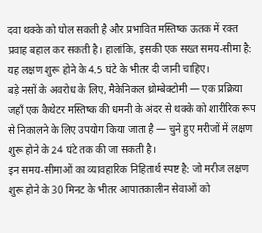दवा थक्के को घोल सकती है और प्रभावित मस्तिष्क ऊतक में रक्त प्रवाह बहाल कर सकती है। हालांकि, इसकी एक सख्त समय-सीमा है: यह लक्षण शुरू होने के 4.5 घंटे के भीतर दी जानी चाहिए।
बड़े नसों के अवरोध के लिए, मैकेनिकल थ्रोम्बेक्टोमी — एक प्रक्रिया जहाँ एक कैथेटर मस्तिष्क की धमनी के अंदर से थक्के को शारीरिक रूप से निकालने के लिए उपयोग किया जाता है — चुने हुए मरीजों में लक्षण शुरू होने के 24 घंटे तक की जा सकती है।
इन समय-सीमाओं का व्यावहारिक निहितार्थ स्पष्ट है: जो मरीज लक्षण शुरू होने के 30 मिनट के भीतर आपातकालीन सेवाओं को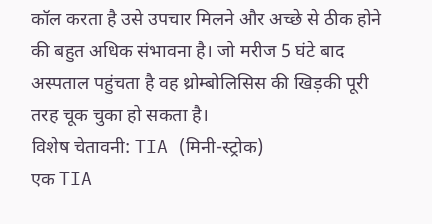कॉल करता है उसे उपचार मिलने और अच्छे से ठीक होने की बहुत अधिक संभावना है। जो मरीज 5 घंटे बाद अस्पताल पहुंचता है वह थ्रोम्बोलिसिस की खिड़की पूरी तरह चूक चुका हो सकता है।
विशेष चेतावनी: TIA (मिनी-स्ट्रोक)
एक TIA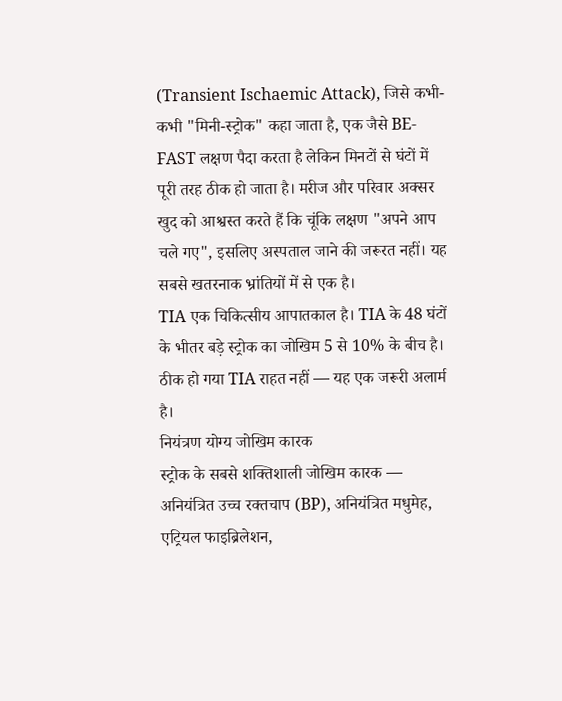(Transient Ischaemic Attack), जिसे कभी-कभी "मिनी-स्ट्रोक" कहा जाता है, एक जैसे BE-FAST लक्षण पैदा करता है लेकिन मिनटों से घंटों में पूरी तरह ठीक हो जाता है। मरीज और परिवार अक्सर खुद को आश्वस्त करते हैं कि चूंकि लक्षण "अपने आप चले गए", इसलिए अस्पताल जाने की जरूरत नहीं। यह सबसे खतरनाक भ्रांतियों में से एक है।
TIA एक चिकित्सीय आपातकाल है। TIA के 48 घंटों के भीतर बड़े स्ट्रोक का जोखिम 5 से 10% के बीच है। ठीक हो गया TIA राहत नहीं — यह एक जरूरी अलार्म है।
नियंत्रण योग्य जोखिम कारक
स्ट्रोक के सबसे शक्तिशाली जोखिम कारक — अनियंत्रित उच्च रक्तचाप (BP), अनियंत्रित मधुमेह, एट्रियल फाइब्रिलेशन,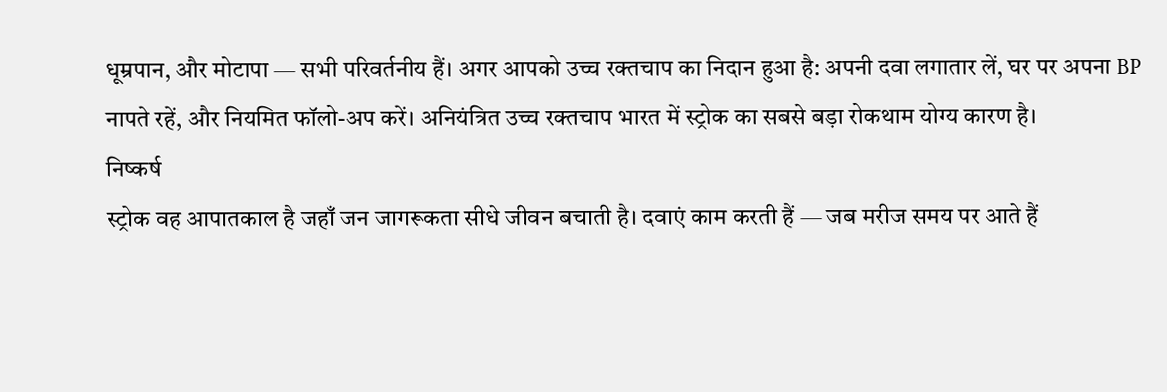धूम्रपान, और मोटापा — सभी परिवर्तनीय हैं। अगर आपको उच्च रक्तचाप का निदान हुआ है: अपनी दवा लगातार लें, घर पर अपना BP नापते रहें, और नियमित फॉलो-अप करें। अनियंत्रित उच्च रक्तचाप भारत में स्ट्रोक का सबसे बड़ा रोकथाम योग्य कारण है।
निष्कर्ष
स्ट्रोक वह आपातकाल है जहाँ जन जागरूकता सीधे जीवन बचाती है। दवाएं काम करती हैं — जब मरीज समय पर आते हैं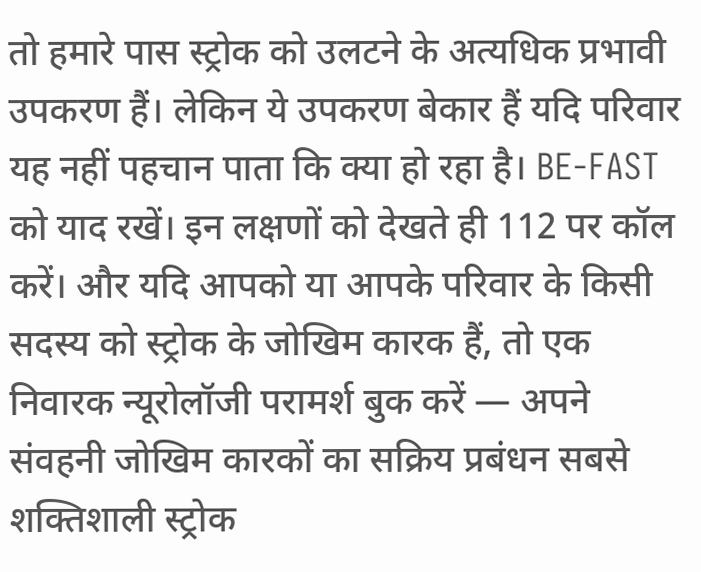तो हमारे पास स्ट्रोक को उलटने के अत्यधिक प्रभावी उपकरण हैं। लेकिन ये उपकरण बेकार हैं यदि परिवार यह नहीं पहचान पाता कि क्या हो रहा है। BE-FAST को याद रखें। इन लक्षणों को देखते ही 112 पर कॉल करें। और यदि आपको या आपके परिवार के किसी सदस्य को स्ट्रोक के जोखिम कारक हैं, तो एक निवारक न्यूरोलॉजी परामर्श बुक करें — अपने संवहनी जोखिम कारकों का सक्रिय प्रबंधन सबसे शक्तिशाली स्ट्रोक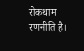रोकथाम रणनीति है।